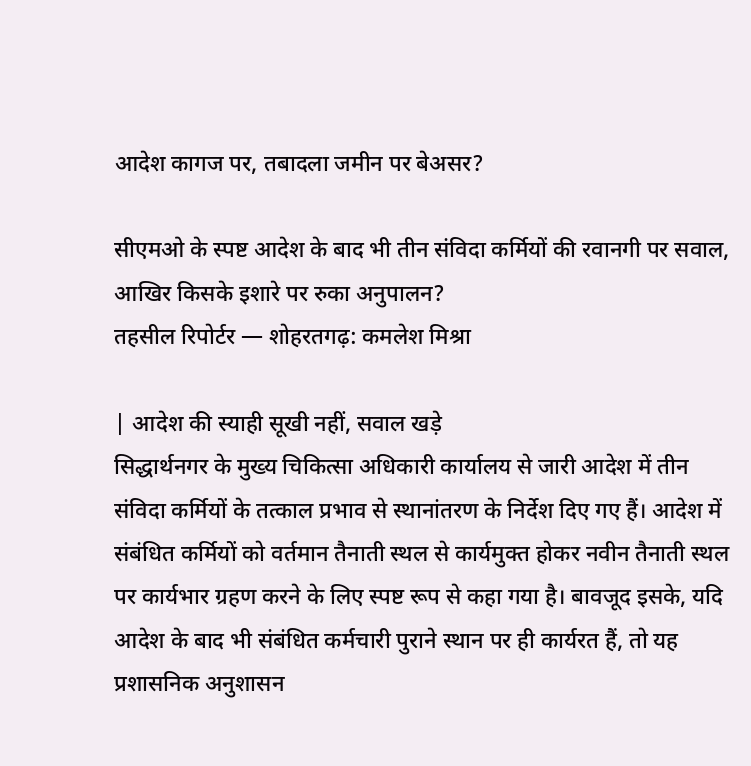आदेश कागज पर, तबादला जमीन पर बेअसर?

सीएमओ के स्पष्ट आदेश के बाद भी तीन संविदा कर्मियों की रवानगी पर सवाल, आखिर किसके इशारे पर रुका अनुपालन?
तहसील रिपोर्टर — शोहरतगढ़: कमलेश मिश्रा

| आदेश की स्याही सूखी नहीं, सवाल खड़े
सिद्धार्थनगर के मुख्य चिकित्सा अधिकारी कार्यालय से जारी आदेश में तीन संविदा कर्मियों के तत्काल प्रभाव से स्थानांतरण के निर्देश दिए गए हैं। आदेश में संबंधित कर्मियों को वर्तमान तैनाती स्थल से कार्यमुक्त होकर नवीन तैनाती स्थल पर कार्यभार ग्रहण करने के लिए स्पष्ट रूप से कहा गया है। बावजूद इसके, यदि आदेश के बाद भी संबंधित कर्मचारी पुराने स्थान पर ही कार्यरत हैं, तो यह प्रशासनिक अनुशासन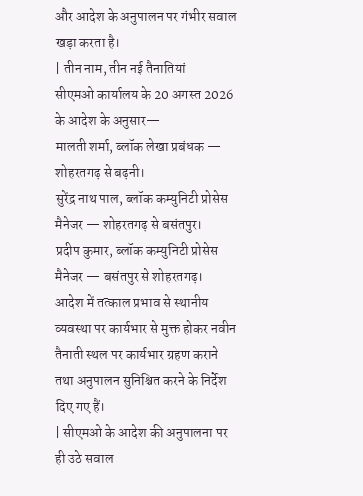और आदेश के अनुपालन पर गंभीर सवाल खड़ा करता है।
| तीन नाम, तीन नई तैनातियां
सीएमओ कार्यालय के 20 अगस्त 2026 के आदेश के अनुसार—
मालती शर्मा, ब्लॉक लेखा प्रबंधक — शोहरतगढ़ से बढ़नी।
सुरेंद्र नाथ पाल, ब्लॉक कम्युनिटी प्रोसेस मैनेजर — शोहरतगढ़ से बसंतपुर।
प्रदीप कुमार, ब्लॉक कम्युनिटी प्रोसेस मैनेजर — बसंतपुर से शोहरतगढ़।
आदेश में तत्काल प्रभाव से स्थानीय व्यवस्था पर कार्यभार से मुक्त होकर नवीन तैनाती स्थल पर कार्यभार ग्रहण कराने तथा अनुपालन सुनिश्चित करने के निर्देश दिए गए हैं।
| सीएमओ के आदेश की अनुपालना पर ही उठे सवाल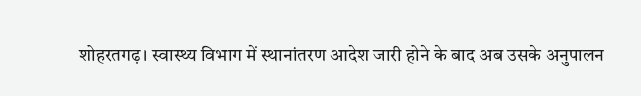शोहरतगढ़। स्वास्थ्य विभाग में स्थानांतरण आदेश जारी होने के बाद अब उसके अनुपालन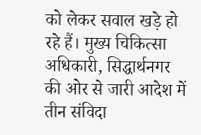को लेकर सवाल खड़े हो रहे हैं। मुख्य चिकित्सा अधिकारी, सिद्धार्थनगर की ओर से जारी आदेश में तीन संविदा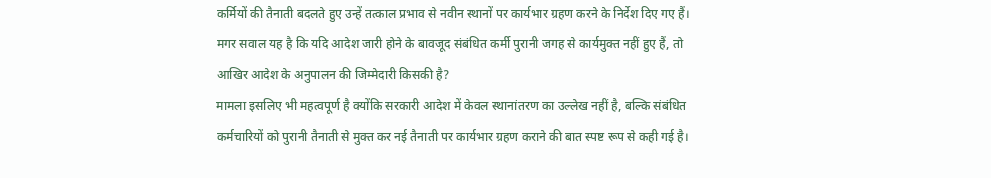कर्मियों की तैनाती बदलते हुए उन्हें तत्काल प्रभाव से नवीन स्थानों पर कार्यभार ग्रहण करने के निर्देश दिए गए हैं।
मगर सवाल यह है कि यदि आदेश जारी होने के बावजूद संबंधित कर्मी पुरानी जगह से कार्यमुक्त नहीं हुए हैं, तो आखिर आदेश के अनुपालन की जिम्मेदारी किसकी है?
मामला इसलिए भी महत्वपूर्ण है क्योंकि सरकारी आदेश में केवल स्थानांतरण का उल्लेख नहीं है, बल्कि संबंधित कर्मचारियों को पुरानी तैनाती से मुक्त कर नई तैनाती पर कार्यभार ग्रहण कराने की बात स्पष्ट रूप से कही गई है।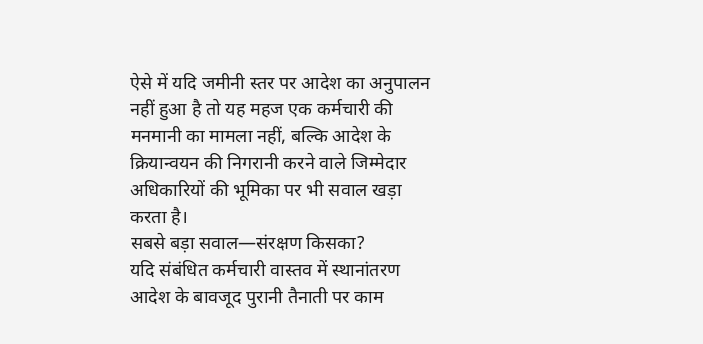ऐसे में यदि जमीनी स्तर पर आदेश का अनुपालन नहीं हुआ है तो यह महज एक कर्मचारी की मनमानी का मामला नहीं, बल्कि आदेश के क्रियान्वयन की निगरानी करने वाले जिम्मेदार अधिकारियों की भूमिका पर भी सवाल खड़ा करता है।
सबसे बड़ा सवाल—संरक्षण किसका?
यदि संबंधित कर्मचारी वास्तव में स्थानांतरण आदेश के बावजूद पुरानी तैनाती पर काम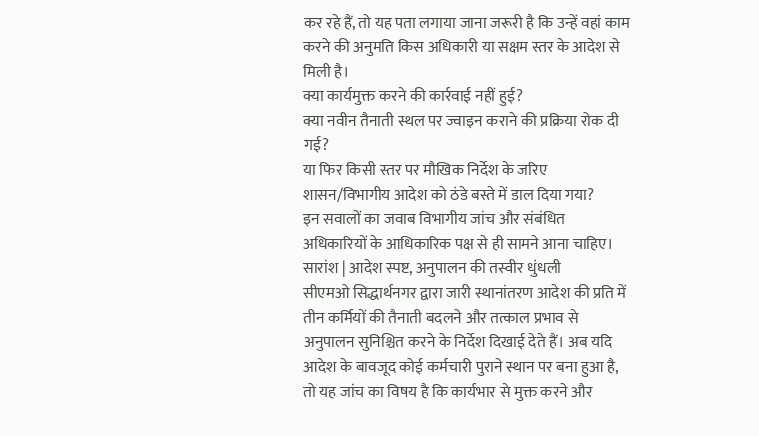कर रहे हैं, तो यह पता लगाया जाना जरूरी है कि उन्हें वहां काम करने की अनुमति किस अधिकारी या सक्षम स्तर के आदेश से मिली है।
क्या कार्यमुक्त करने की कार्रवाई नहीं हुई?
क्या नवीन तैनाती स्थल पर ज्वाइन कराने की प्रक्रिया रोक दी गई?
या फिर किसी स्तर पर मौखिक निर्देश के जरिए शासन/विभागीय आदेश को ठंडे बस्ते में डाल दिया गया?
इन सवालों का जवाब विभागीय जांच और संबंधित अधिकारियों के आधिकारिक पक्ष से ही सामने आना चाहिए।
सारांश | आदेश स्पष्ट, अनुपालन की तस्वीर धुंधली
सीएमओ सिद्धार्थनगर द्वारा जारी स्थानांतरण आदेश की प्रति में तीन कर्मियों की तैनाती बदलने और तत्काल प्रभाव से अनुपालन सुनिश्चित करने के निर्देश दिखाई देते हैं। अब यदि आदेश के बावजूद कोई कर्मचारी पुराने स्थान पर बना हुआ है, तो यह जांच का विषय है कि कार्यभार से मुक्त करने और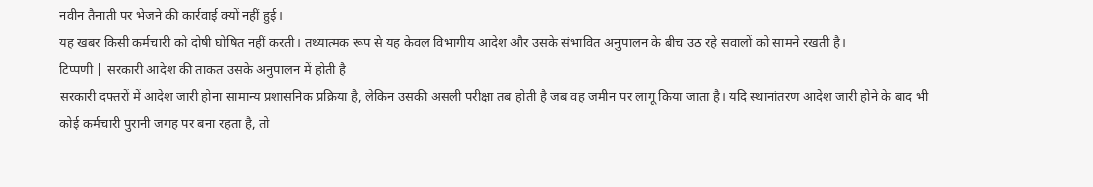नवीन तैनाती पर भेजने की कार्रवाई क्यों नहीं हुई।
यह खबर किसी कर्मचारी को दोषी घोषित नहीं करती। तथ्यात्मक रूप से यह केवल विभागीय आदेश और उसके संभावित अनुपालन के बीच उठ रहे सवालों को सामने रखती है।
टिप्पणी | सरकारी आदेश की ताकत उसके अनुपालन में होती है
सरकारी दफ्तरों में आदेश जारी होना सामान्य प्रशासनिक प्रक्रिया है, लेकिन उसकी असली परीक्षा तब होती है जब वह जमीन पर लागू किया जाता है। यदि स्थानांतरण आदेश जारी होने के बाद भी कोई कर्मचारी पुरानी जगह पर बना रहता है, तो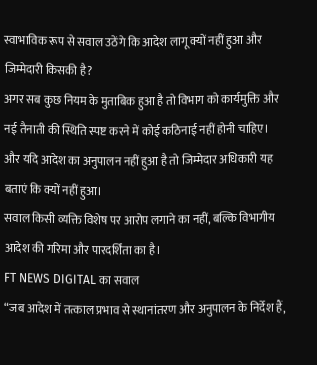स्वाभाविक रूप से सवाल उठेंगे कि आदेश लागू क्यों नहीं हुआ और जिम्मेदारी किसकी है?
अगर सब कुछ नियम के मुताबिक हुआ है तो विभाग को कार्यमुक्ति और नई तैनाती की स्थिति स्पष्ट करने में कोई कठिनाई नहीं होनी चाहिए। और यदि आदेश का अनुपालन नहीं हुआ है तो जिम्मेदार अधिकारी यह बताएं कि क्यों नहीं हुआ।
सवाल किसी व्यक्ति विशेष पर आरोप लगाने का नहीं, बल्कि विभागीय आदेश की गरिमा और पारदर्शिता का है।
FT NEWS DIGITAL का सवाल
“जब आदेश में तत्काल प्रभाव से स्थानांतरण और अनुपालन के निर्देश हैं,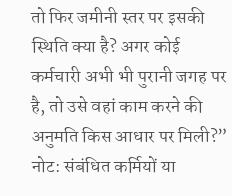तो फिर जमीनी स्तर पर इसकी स्थिति क्या है? अगर कोई कर्मचारी अभी भी पुरानी जगह पर है, तो उसे वहां काम करने की अनुमति किस आधार पर मिली?”
नोट: संबंधित कर्मियों या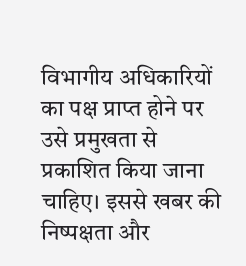विभागीय अधिकारियों का पक्ष प्राप्त होने पर उसे प्रमुखता से प्रकाशित किया जाना चाहिए। इससे खबर की निष्पक्षता और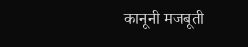कानूनी मजबूती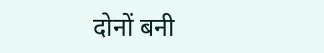दोनों बनी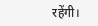रहेंगी।